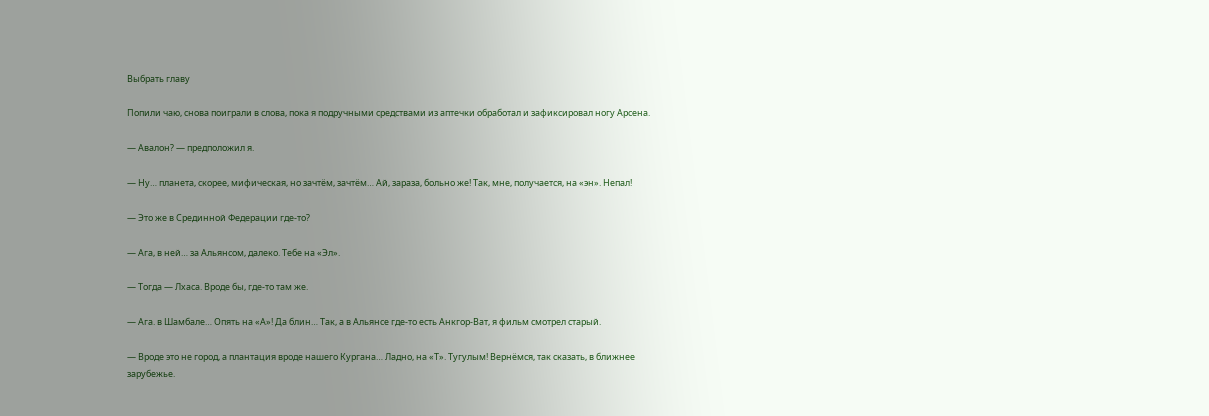Выбрать главу

Попили чаю, снова поиграли в слова, пока я подручными средствами из аптечки обработал и зафиксировал ногу Арсена.

— Авалон? — предположил я.

— Ну… планета, скорее, мифическая, но зачтём, зачтём… Ай, зараза, больно же! Так, мне, получается, на «эн». Непал!

— Это же в Срединной Федерации где-то?

— Ага, в ней… за Альянсом, далеко. Тебе на «Эл».

— Тогда — Лхаса. Вроде бы, где-то там же.

— Ага. в Шамбале… Опять на «А»! Да блин… Так, а в Альянсе где-то есть Анкгор-Ват, я фильм смотрел старый.

— Вроде это не город, а плантация вроде нашего Кургана… Ладно, на «Т». Тугулым! Вернёмся, так сказать, в ближнее зарубежье.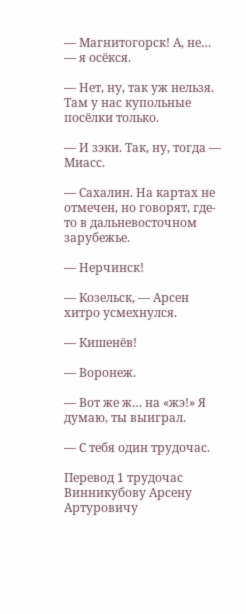— Магнитогорск! А, не… — я осёкся.

— Нет, ну, так уж нельзя. Там у нас купольные посёлки только.

— И зэки. Так, ну, тогда — Миасс.

— Сахалин. На картах не отмечен, но говорят, где-то в дальневосточном зарубежье.

— Нерчинск!

— Козельск, — Арсен хитро усмехнулся.

— Кишенёв!

— Воронеж.

— Вот же ж… на «жэ!» Я думаю, ты выиграл.

— С тебя один трудочас.

Перевод 1 трудочас Винникубову Арсену Артуровичу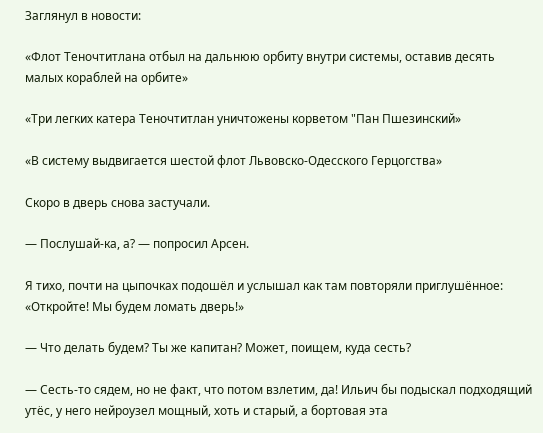Заглянул в новости:

«Флот Теночтитлана отбыл на дальнюю орбиту внутри системы, оставив десять малых кораблей на орбите»

«Три легких катера Теночтитлан уничтожены корветом "Пан Пшезинский»

«В систему выдвигается шестой флот Львовско-Одесского Герцогства»

Скоро в дверь снова застучали.

— Послушай-ка, а? — попросил Арсен.

Я тихо, почти на цыпочках подошёл и услышал как там повторяли приглушённое: «Откройте! Мы будем ломать дверь!»

— Что делать будем? Ты же капитан? Может, поищем, куда сесть?

— Сесть-то сядем, но не факт, что потом взлетим, да! Ильич бы подыскал подходящий утёс, у него нейроузел мощный, хоть и старый, а бортовая эта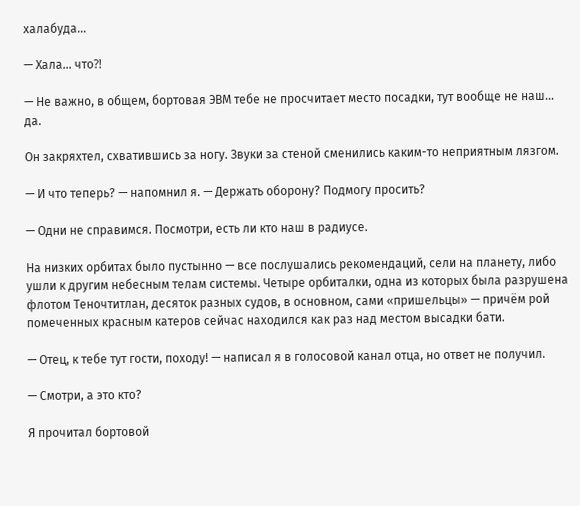халабуда…

— Хала… что⁈

— Не важно, в общем, бортовая ЭВМ тебе не просчитает место посадки, тут вообще не наш… да.

Он закряхтел, схватившись за ногу. Звуки за стеной сменились каким-то неприятным лязгом.

— И что теперь? — напомнил я. — Держать оборону? Подмогу просить?

— Одни не справимся. Посмотри, есть ли кто наш в радиусе.

На низких орбитах было пустынно — все послушались рекомендаций, сели на планету, либо ушли к другим небесным телам системы. Четыре орбиталки, одна из которых была разрушена флотом Теночтитлан, десяток разных судов, в основном, сами «пришельцы» — причём рой помеченных красным катеров сейчас находился как раз над местом высадки бати.

— Отец, к тебе тут гости, походу! — написал я в голосовой канал отца, но ответ не получил.

— Смотри, а это кто?

Я прочитал бортовой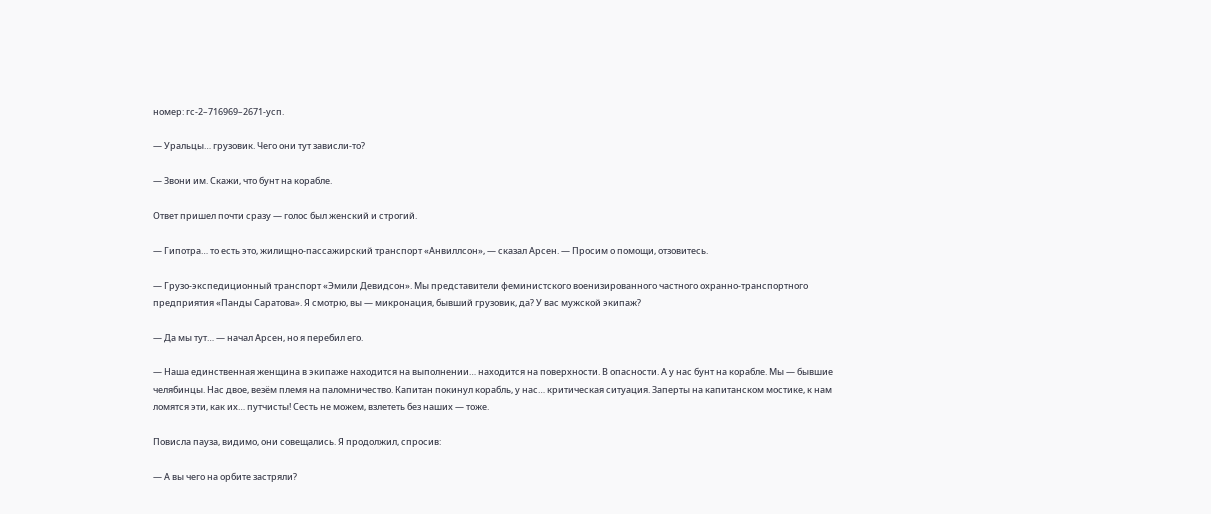номер: гс-2–716969–2671-усп.

— Уральцы… грузовик. Чего они тут зависли-то?

— Звони им. Скажи, что бунт на корабле.

Ответ пришел почти сразу — голос был женский и строгий.

— Гипотра… то есть это, жилищно-пассажирский транспорт «Анвиллсон», — сказал Арсен. — Просим о помощи, отзовитесь.

— Грузо-экспедиционный транспорт «Эмили Девидсон». Мы представители феминистского военизированного частного охранно-транспортного предприятия «Панды Саратова». Я смотрю, вы — микронация, бывший грузовик, да? У вас мужской экипаж?

— Да мы тут… — начал Арсен, но я перебил его.

— Наша единственная женщина в экипаже находится на выполнении… находится на поверхности. В опасности. А у нас бунт на корабле. Мы — бывшие челябинцы. Нас двое, везём племя на паломничество. Капитан покинул корабль, у нас… критическая ситуация. Заперты на капитанском мостике, к нам ломятся эти, как их… путчисты! Сесть не можем, взлететь без наших — тоже.

Повисла пауза, видимо, они совещались. Я продолжил, спросив:

— А вы чего на орбите застряли?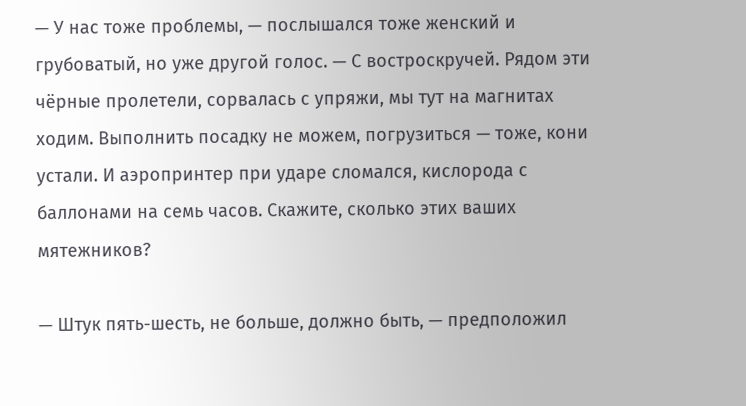— У нас тоже проблемы, — послышался тоже женский и грубоватый, но уже другой голос. — С востроскручей. Рядом эти чёрные пролетели, сорвалась с упряжи, мы тут на магнитах ходим. Выполнить посадку не можем, погрузиться — тоже, кони устали. И аэропринтер при ударе сломался, кислорода с баллонами на семь часов. Скажите, сколько этих ваших мятежников?

— Штук пять-шесть, не больше, должно быть, — предположил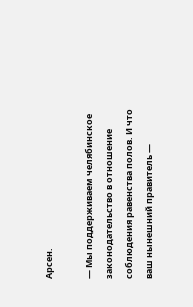Арсен.

— Мы поддерживаем челябинское законодательство в отношение соблюдения равенства полов. И что ваш нынешний правитель —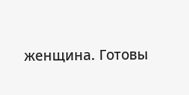женщина. Готовы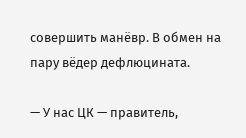совершить манёвр. В обмен на пару вёдер дефлюцината.

— У нас ЦК — правитель,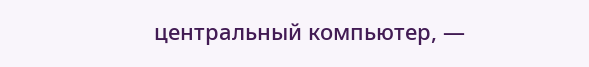центральный компьютер, —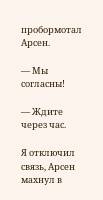пробормотал Арсен.

— Мы согласны!

— Ждите через час.

Я отключил связь, Арсен махнул в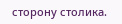сторону столика.